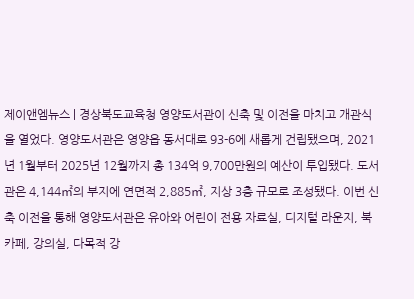제이앤엠뉴스 | 경상북도교육청 영양도서관이 신축 및 이전을 마치고 개관식을 열었다. 영양도서관은 영양읍 동서대로 93-6에 새롭게 건립됐으며, 2021년 1월부터 2025년 12월까지 총 134억 9,700만원의 예산이 투입됐다. 도서관은 4,144㎡의 부지에 연면적 2,885㎡, 지상 3층 규모로 조성됐다. 이번 신축 이전을 통해 영양도서관은 유아와 어린이 전용 자료실, 디지털 라운지, 북카페, 강의실, 다목적 강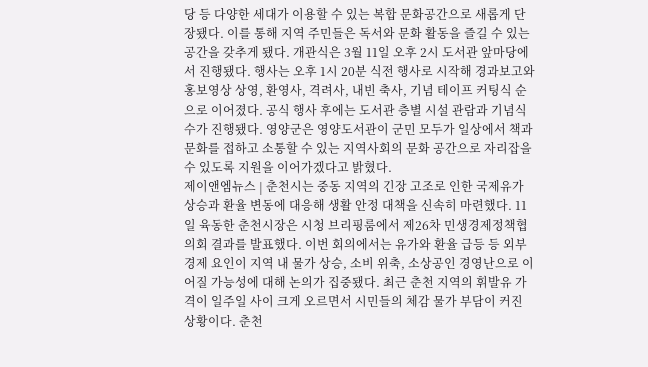당 등 다양한 세대가 이용할 수 있는 복합 문화공간으로 새롭게 단장됐다. 이를 통해 지역 주민들은 독서와 문화 활동을 즐길 수 있는 공간을 갖추게 됐다. 개관식은 3월 11일 오후 2시 도서관 앞마당에서 진행됐다. 행사는 오후 1시 20분 식전 행사로 시작해 경과보고와 홍보영상 상영, 환영사, 격려사, 내빈 축사, 기념 테이프 커팅식 순으로 이어졌다. 공식 행사 후에는 도서관 층별 시설 관람과 기념식수가 진행됐다. 영양군은 영양도서관이 군민 모두가 일상에서 책과 문화를 접하고 소통할 수 있는 지역사회의 문화 공간으로 자리잡을 수 있도록 지원을 이어가겠다고 밝혔다.
제이앤엠뉴스 | 춘천시는 중동 지역의 긴장 고조로 인한 국제유가 상승과 환율 변동에 대응해 생활 안정 대책을 신속히 마련했다. 11일 육동한 춘천시장은 시청 브리핑룸에서 제26차 민생경제정책협의회 결과를 발표했다. 이번 회의에서는 유가와 환율 급등 등 외부 경제 요인이 지역 내 물가 상승, 소비 위축, 소상공인 경영난으로 이어질 가능성에 대해 논의가 집중됐다. 최근 춘천 지역의 휘발유 가격이 일주일 사이 크게 오르면서 시민들의 체감 물가 부담이 커진 상황이다. 춘천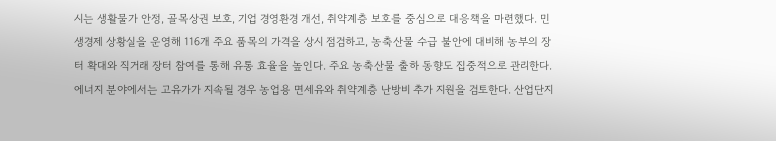시는 생활물가 안정, 골목상권 보호, 기업 경영환경 개선, 취약계층 보호를 중심으로 대응책을 마련했다. 민생경제 상황실을 운영해 116개 주요 품목의 가격을 상시 점검하고, 농축산물 수급 불안에 대비해 농부의 장터 확대와 직거래 장터 참여를 통해 유통 효율을 높인다. 주요 농축산물 출하 동향도 집중적으로 관리한다. 에너지 분야에서는 고유가가 지속될 경우 농업용 면세유와 취약계층 난방비 추가 지원을 검토한다. 산업단지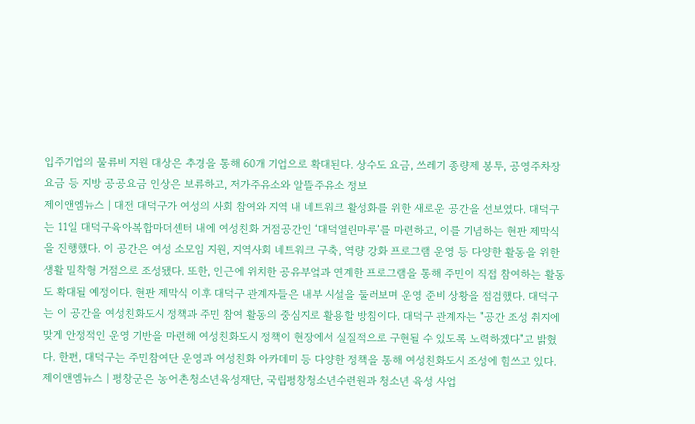입주기업의 물류비 지원 대상은 추경을 통해 60개 기업으로 확대된다. 상수도 요금, 쓰레기 종량제 봉투, 공영주차장 요금 등 지방 공공요금 인상은 보류하고, 저가주유소와 알뜰주유소 정보
제이앤엠뉴스 | 대전 대덕구가 여성의 사회 참여와 지역 내 네트워크 활성화를 위한 새로운 공간을 선보였다. 대덕구는 11일 대덕구육아복합마더센터 내에 여성친화 거점공간인 ‘대덕열린마루’를 마련하고, 이를 기념하는 현판 제막식을 진행했다. 이 공간은 여성 소모임 지원, 지역사회 네트워크 구축, 역량 강화 프로그램 운영 등 다양한 활동을 위한 생활 밀착형 거점으로 조성됐다. 또한, 인근에 위치한 공유부엌과 연계한 프로그램을 통해 주민이 직접 참여하는 활동도 확대될 예정이다. 현판 제막식 이후 대덕구 관계자들은 내부 시설을 둘러보며 운영 준비 상황을 점검했다. 대덕구는 이 공간을 여성친화도시 정책과 주민 참여 활동의 중심지로 활용할 방침이다. 대덕구 관계자는 "공간 조성 취지에 맞게 안정적인 운영 기반을 마련해 여성친화도시 정책이 현장에서 실질적으로 구현될 수 있도록 노력하겠다"고 밝혔다. 한편, 대덕구는 주민참여단 운영과 여성친화 아카데미 등 다양한 정책을 통해 여성친화도시 조성에 힘쓰고 있다.
제이앤엠뉴스 | 평창군은 농어촌청소년육성재단, 국립평창청소년수련원과 청소년 육성 사업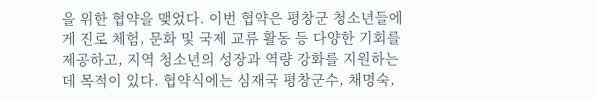을 위한 협약을 맺었다. 이번 협약은 평창군 청소년들에게 진로 체험, 문화 및 국제 교류 활동 등 다양한 기회를 제공하고, 지역 청소년의 성장과 역량 강화를 지원하는 데 목적이 있다. 협약식에는 심재국 평창군수, 채명숙,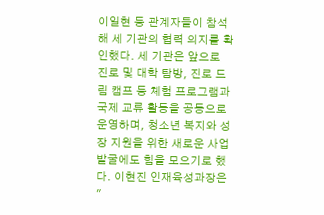이일현 등 관계자들이 참석해 세 기관의 협력 의지를 확인했다. 세 기관은 앞으로 진로 및 대학 탐방, 진로 드림 캠프 등 체험 프로그램과 국제 교류 활동을 공동으로 운영하며, 청소년 복지와 성장 지원을 위한 새로운 사업 발굴에도 힘을 모으기로 했다. 이현진 인재육성과장은 "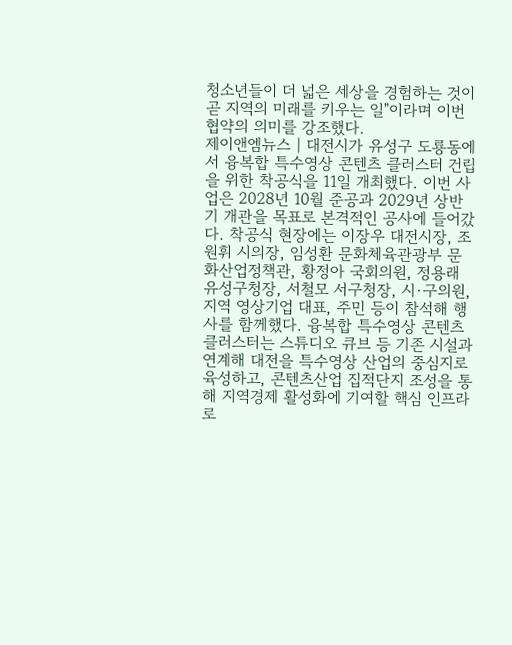청소년들이 더 넓은 세상을 경험하는 것이 곧 지역의 미래를 키우는 일"이라며 이번 협약의 의미를 강조했다.
제이앤엠뉴스 | 대전시가 유성구 도룡동에서 융복합 특수영상 콘텐츠 클러스터 건립을 위한 착공식을 11일 개최했다. 이번 사업은 2028년 10월 준공과 2029년 상반기 개관을 목표로 본격적인 공사에 들어갔다. 착공식 현장에는 이장우 대전시장, 조원휘 시의장, 임성환 문화체육관광부 문화산업정책관, 황정아 국회의원, 정용래 유성구청장, 서철모 서구청장, 시·구의원, 지역 영상기업 대표, 주민 등이 참석해 행사를 함께했다. 융복합 특수영상 콘텐츠 클러스터는 스튜디오 큐브 등 기존 시설과 연계해 대전을 특수영상 산업의 중심지로 육성하고, 콘텐츠산업 집적단지 조성을 통해 지역경제 활성화에 기여할 핵심 인프라로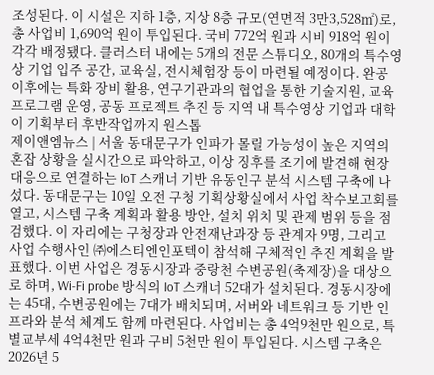조성된다. 이 시설은 지하 1층, 지상 8층 규모(연면적 3만3,528㎡)로, 총 사업비 1,690억 원이 투입된다. 국비 772억 원과 시비 918억 원이 각각 배정됐다. 클러스터 내에는 5개의 전문 스튜디오, 80개의 특수영상 기업 입주 공간, 교육실, 전시체험장 등이 마련될 예정이다. 완공 이후에는 특화 장비 활용, 연구기관과의 협업을 통한 기술지원, 교육 프로그램 운영, 공동 프로젝트 추진 등 지역 내 특수영상 기업과 대학이 기획부터 후반작업까지 원스톱
제이앤엠뉴스 | 서울 동대문구가 인파가 몰릴 가능성이 높은 지역의 혼잡 상황을 실시간으로 파악하고, 이상 징후를 조기에 발견해 현장 대응으로 연결하는 IoT 스캐너 기반 유동인구 분석 시스템 구축에 나섰다. 동대문구는 10일 오전 구청 기획상황실에서 사업 착수보고회를 열고, 시스템 구축 계획과 활용 방안, 설치 위치 및 관제 범위 등을 점검했다. 이 자리에는 구청장과 안전재난과장 등 관계자 9명, 그리고 사업 수행사인 ㈜에스티엔인포텍이 참석해 구체적인 추진 계획을 발표했다. 이번 사업은 경동시장과 중랑천 수변공원(축제장)을 대상으로 하며, Wi-Fi probe 방식의 IoT 스캐너 52대가 설치된다. 경동시장에는 45대, 수변공원에는 7대가 배치되며, 서버와 네트워크 등 기반 인프라와 분석 체계도 함께 마련된다. 사업비는 총 4억9천만 원으로, 특별교부세 4억4천만 원과 구비 5천만 원이 투입된다. 시스템 구축은 2026년 5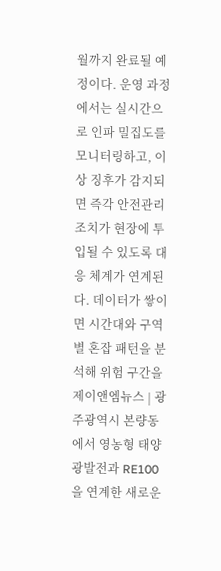월까지 완료될 예정이다. 운영 과정에서는 실시간으로 인파 밀집도를 모니터링하고, 이상 징후가 감지되면 즉각 안전관리 조치가 현장에 투입될 수 있도록 대응 체계가 연계된다. 데이터가 쌓이면 시간대와 구역별 혼잡 패턴을 분석해 위험 구간을
제이앤엠뉴스 | 광주광역시 본량동에서 영농형 태양광발전과 RE100을 연계한 새로운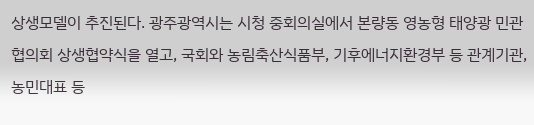상생모델이 추진된다. 광주광역시는 시청 중회의실에서 본량동 영농형 태양광 민관협의회 상생협약식을 열고, 국회와 농림축산식품부, 기후에너지환경부 등 관계기관, 농민대표 등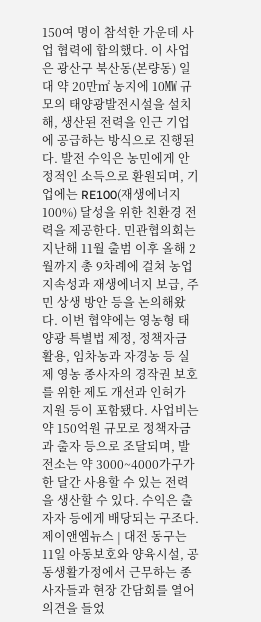150여 명이 참석한 가운데 사업 협력에 합의했다. 이 사업은 광산구 북산동(본량동) 일대 약 20만㎡ 농지에 10㎿ 규모의 태양광발전시설을 설치해, 생산된 전력을 인근 기업에 공급하는 방식으로 진행된다. 발전 수익은 농민에게 안정적인 소득으로 환원되며, 기업에는 RE100(재생에너지 100%) 달성을 위한 친환경 전력을 제공한다. 민관협의회는 지난해 11월 출범 이후 올해 2월까지 총 9차례에 걸쳐 농업 지속성과 재생에너지 보급, 주민 상생 방안 등을 논의해왔다. 이번 협약에는 영농형 태양광 특별법 제정, 정책자금 활용, 임차농과 자경농 등 실제 영농 종사자의 경작권 보호를 위한 제도 개선과 인허가 지원 등이 포함됐다. 사업비는 약 150억원 규모로 정책자금과 출자 등으로 조달되며, 발전소는 약 3000~4000가구가 한 달간 사용할 수 있는 전력을 생산할 수 있다. 수익은 출자자 등에게 배당되는 구조다.
제이앤엠뉴스 | 대전 동구는 11일 아동보호와 양육시설, 공동생활가정에서 근무하는 종사자들과 현장 간담회를 열어 의견을 들었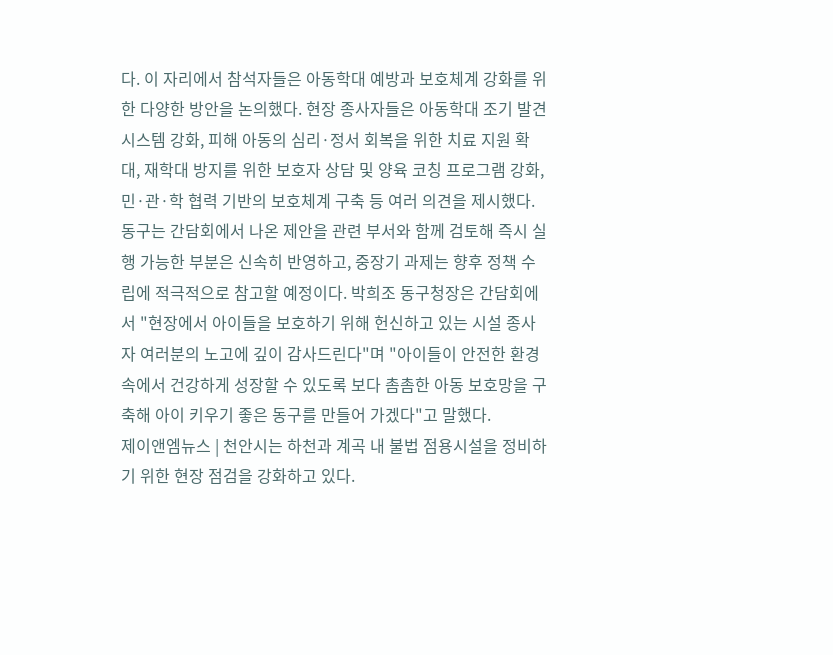다. 이 자리에서 참석자들은 아동학대 예방과 보호체계 강화를 위한 다양한 방안을 논의했다. 현장 종사자들은 아동학대 조기 발견 시스템 강화, 피해 아동의 심리·정서 회복을 위한 치료 지원 확대, 재학대 방지를 위한 보호자 상담 및 양육 코칭 프로그램 강화, 민·관·학 협력 기반의 보호체계 구축 등 여러 의견을 제시했다. 동구는 간담회에서 나온 제안을 관련 부서와 함께 검토해 즉시 실행 가능한 부분은 신속히 반영하고, 중장기 과제는 향후 정책 수립에 적극적으로 참고할 예정이다. 박희조 동구청장은 간담회에서 "현장에서 아이들을 보호하기 위해 헌신하고 있는 시설 종사자 여러분의 노고에 깊이 감사드린다"며 "아이들이 안전한 환경 속에서 건강하게 성장할 수 있도록 보다 촘촘한 아동 보호망을 구축해 아이 키우기 좋은 동구를 만들어 가겠다"고 말했다.
제이앤엠뉴스 | 천안시는 하천과 계곡 내 불법 점용시설을 정비하기 위한 현장 점검을 강화하고 있다.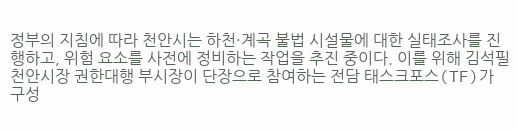정부의 지침에 따라 천안시는 하천·계곡 불법 시설물에 대한 실태조사를 진행하고, 위험 요소를 사전에 정비하는 작업을 추진 중이다. 이를 위해 김석필 천안시장 권한대행 부시장이 단장으로 참여하는 전담 태스크포스(TF)가 구성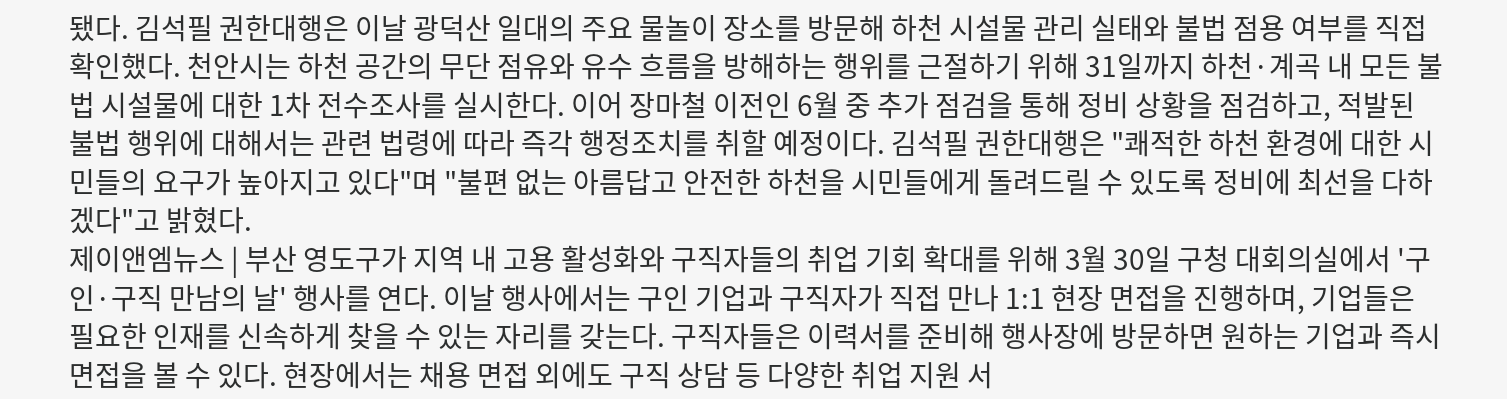됐다. 김석필 권한대행은 이날 광덕산 일대의 주요 물놀이 장소를 방문해 하천 시설물 관리 실태와 불법 점용 여부를 직접 확인했다. 천안시는 하천 공간의 무단 점유와 유수 흐름을 방해하는 행위를 근절하기 위해 31일까지 하천·계곡 내 모든 불법 시설물에 대한 1차 전수조사를 실시한다. 이어 장마철 이전인 6월 중 추가 점검을 통해 정비 상황을 점검하고, 적발된 불법 행위에 대해서는 관련 법령에 따라 즉각 행정조치를 취할 예정이다. 김석필 권한대행은 "쾌적한 하천 환경에 대한 시민들의 요구가 높아지고 있다"며 "불편 없는 아름답고 안전한 하천을 시민들에게 돌려드릴 수 있도록 정비에 최선을 다하겠다"고 밝혔다.
제이앤엠뉴스 | 부산 영도구가 지역 내 고용 활성화와 구직자들의 취업 기회 확대를 위해 3월 30일 구청 대회의실에서 '구인·구직 만남의 날' 행사를 연다. 이날 행사에서는 구인 기업과 구직자가 직접 만나 1:1 현장 면접을 진행하며, 기업들은 필요한 인재를 신속하게 찾을 수 있는 자리를 갖는다. 구직자들은 이력서를 준비해 행사장에 방문하면 원하는 기업과 즉시 면접을 볼 수 있다. 현장에서는 채용 면접 외에도 구직 상담 등 다양한 취업 지원 서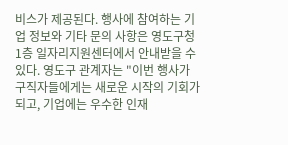비스가 제공된다. 행사에 참여하는 기업 정보와 기타 문의 사항은 영도구청 1층 일자리지원센터에서 안내받을 수 있다. 영도구 관계자는 "이번 행사가 구직자들에게는 새로운 시작의 기회가 되고, 기업에는 우수한 인재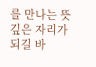를 만나는 뜻깊은 자리가 되길 바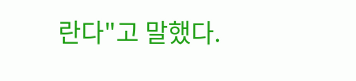란다"고 말했다.